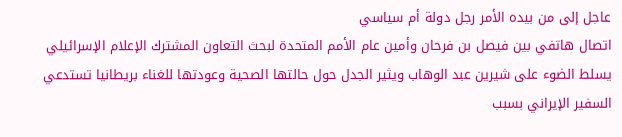عاجل إلى من بيده الأمر رجل دولة أم سياسي
اتصال هاتفي بين فيصل بن فرحان وأمين عام الأمم المتحدة لبحث التعاون المشترك الإعلام الإسرائيلي يسلط الضوء على شيرين عبد الوهاب ويثير الجدل حول حالتها الصحية وعودتها للغناء بريطانيا تستدعي السفير الإيراني بسبب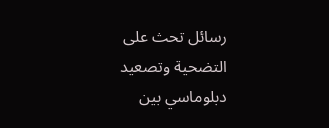رسائل تحث على التضحية وتصعيد دبلوماسي بين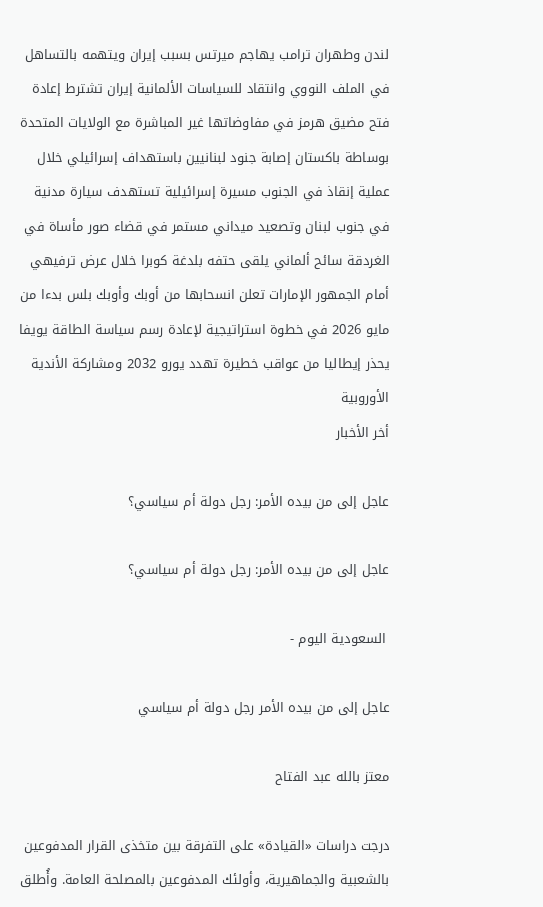لندن وطهران ترامب يهاجم ميرتس بسبب إيران ويتهمه بالتساهل في الملف النووي وانتقاد للسياسات الألمانية إيران تشترط إعادة فتح مضيق هرمز في مفاوضاتها غير المباشرة مع الولايات المتحدة بوساطة باكستان إصابة جنود لبنانيين باستهداف إسرائيلي خلال عملية إنقاذ في الجنوب مسيرة إسرائيلية تستهدف سيارة مدنية في جنوب لبنان وتصعيد ميداني مستمر في قضاء صور مأساة في الغردقة سائح ألماني يلقى حتفه بلدغة كوبرا خلال عرض ترفيهي أمام الجمهور الإمارات تعلن انسحابها من أوبك وأوبك بلس بدءا من مايو 2026 في خطوة استراتيجية لإعادة رسم سياسة الطاقة يويفا يحذر إيطاليا من عواقب خطيرة تهدد يورو 2032 ومشاركة الأندية الأوروبية
أخر الأخبار

عاجل إلى من بيده الأمر: رجل دولة أم سياسي؟

عاجل إلى من بيده الأمر: رجل دولة أم سياسي؟

 السعودية اليوم -

عاجل إلى من بيده الأمر رجل دولة أم سياسي

معتز بالله عبد الفتاح

درجت دراسات «القيادة» على التفرقة بين متخذى القرار المدفوعين بالشعبية والجماهيرية، وأولئك المدفوعين بالمصلحة العامة. وأُطلق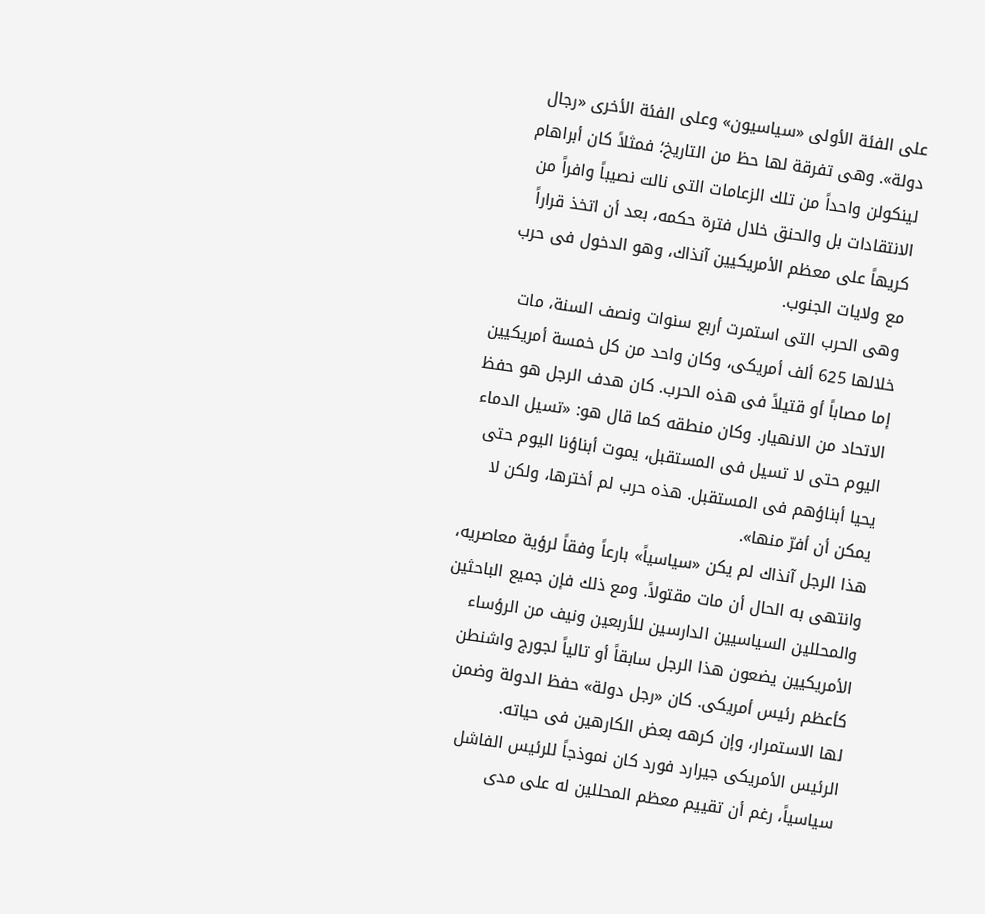على الفئة الأولى «سياسيون» وعلى الفئة الأخرى «رجال دولة». وهى تفرقة لها حظ من التاريخ؛ فمثلاً كان أبراهام لينكولن واحداً من تلك الزعامات التى نالت نصيباً وافراً من الانتقادات بل والحنق خلال فترة حكمه، بعد أن اتخذ قراراً كريهاً على معظم الأمريكيين آنذاك، وهو الدخول فى حرب مع ولايات الجنوب.
وهى الحرب التى استمرت أربع سنوات ونصف السنة، مات خلالها 625 ألف أمريكى، وكان واحد من كل خمسة أمريكيين إما مصاباً أو قتيلاً فى هذه الحرب. كان هدف الرجل هو حفظ الاتحاد من الانهيار. وكان منطقه كما قال هو: «تسيل الدماء اليوم حتى لا تسيل فى المستقبل، يموت أبناؤنا اليوم حتى يحيا أبناؤهم فى المستقبل. هذه حرب لم أخترها، ولكن لا يمكن أن أفرّ منها».
هذا الرجل آنذاك لم يكن «سياسياً» بارعاً وفقاً لرؤية معاصريه، وانتهى به الحال أن مات مقتولاً. ومع ذلك فإن جميع الباحثين والمحللين السياسيين الدارسين للأربعين ونيف من الرؤساء الأمريكيين يضعون هذا الرجل سابقاً أو تالياً لجورج واشنطن كأعظم رئيس أمريكى. كان «رجل دولة» حفظ الدولة وضمن لها الاستمرار، وإن كرهه بعض الكارهين فى حياته.
الرئيس الأمريكى جيرارد فورد كان نموذجاً للرئيس الفاشل سياسياً، رغم أن تقييم معظم المحللين له على مدى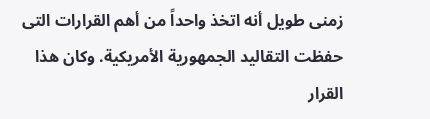زمنى طويل أنه اتخذ واحداً من أهم القرارات التى حفظت التقاليد الجمهورية الأمريكية. وكان هذا القرار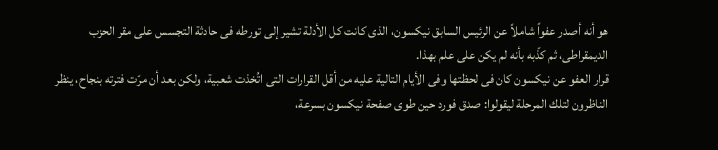هو أنه أصدر عفواً شاملاً عن الرئيس السابق نيكسون، الذى كانت كل الأدلة تشير إلى تورطه فى حادثة التجسس على مقر الحزب الديمقراطى، ثم كذّبه بأنه لم يكن على علم بهذا.
قرار العفو عن نيكسون كان فى لحظتها وفى الأيام التالية عليه من أقل القرارات التى اتُخذت شعبية، ولكن بعد أن مرّت فترته بنجاح، ينظر الناظرون لتلك المرحلة ليقولوا: صدق فورد حين طوى صفحة نيكسون بسرعة،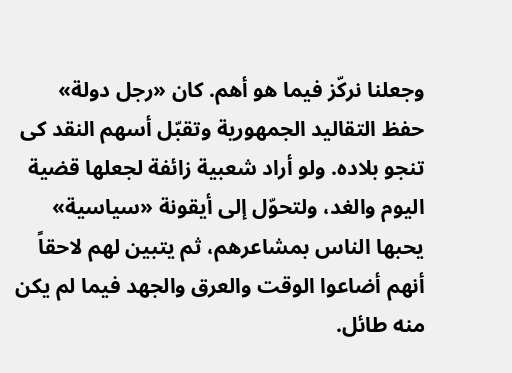وجعلنا نركّز فيما هو أهم. كان «رجل دولة» حفظ التقاليد الجمهورية وتقبّل أسهم النقد كى تنجو بلاده. ولو أراد شعبية زائفة لجعلها قضية اليوم والغد، ولتحوّل إلى أيقونة «سياسية» يحبها الناس بمشاعرهم، ثم يتبين لهم لاحقاً أنهم أضاعوا الوقت والعرق والجهد فيما لم يكن منه طائل.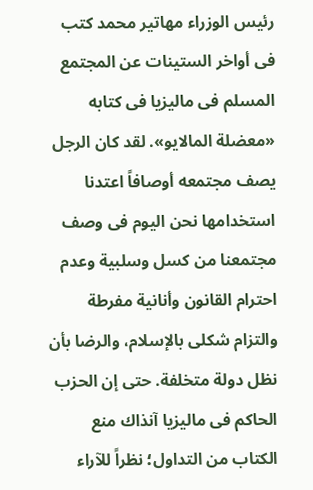رئيس الوزراء مهاتير محمد كتب فى أواخر الستينات عن المجتمع المسلم فى ماليزيا فى كتابه «معضلة المالايو». لقد كان الرجل يصف مجتمعه أوصافاً اعتدنا استخدامها نحن اليوم فى وصف مجتمعنا من كسل وسلبية وعدم احترام القانون وأنانية مفرطة والتزام شكلى بالإسلام، والرضا بأن نظل دولة متخلفة. حتى إن الحزب الحاكم فى ماليزيا آنذاك منع الكتاب من التداول؛ نظراً للآراء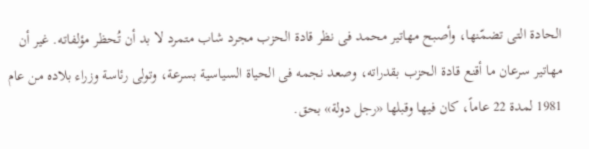الحادة التى تضمّنها، وأصبح مهاتير محمد فى نظر قادة الحزب مجرد شاب متمرد لا بد أن تُحظر مؤلفاته. غير أن مهاتير سرعان ما أقنع قادة الحزب بقدراته، وصعد نجمه فى الحياة السياسية بسرعة، وتولى رئاسة وزراء بلاده من عام 1981 لمدة 22 عاماً، كان فيها وقبلها «رجل دولة» بحق.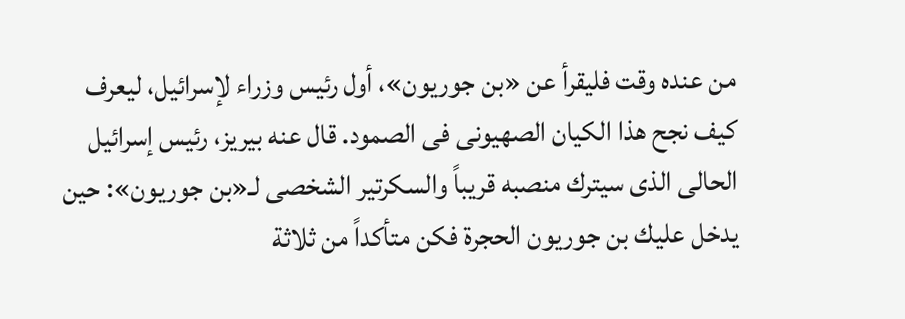من عنده وقت فليقرأ عن «بن جوريون»، أول رئيس وزراء لإسرائيل، ليعرف كيف نجح هذا الكيان الصهيونى فى الصمود. قال عنه بيريز، رئيس إسرائيل الحالى الذى سيترك منصبه قريباً والسكرتير الشخصى لـ«بن جوريون»: حين يدخل عليك بن جوريون الحجرة فكن متأكداً من ثلاثة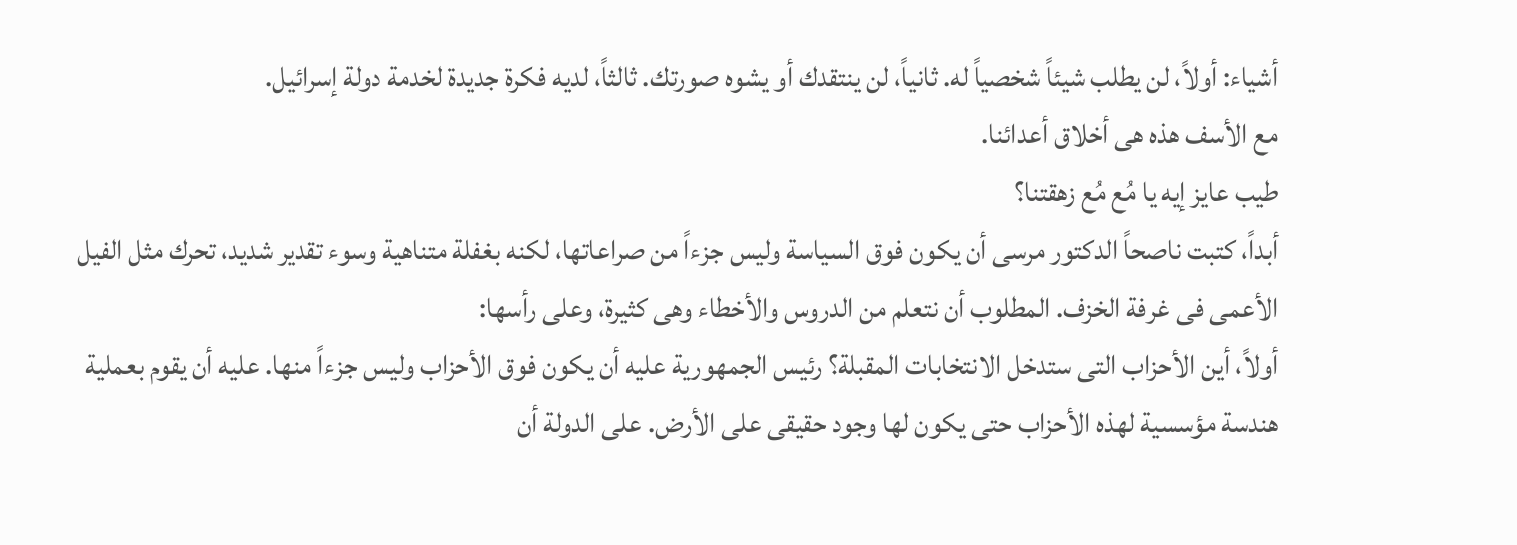أشياء: أولاً، لن يطلب شيئاً شخصياً له. ثانياً، لن ينتقدك أو يشوه صورتك. ثالثاً، لديه فكرة جديدة لخدمة دولة إسرائيل.
مع الأسف هذه هى أخلاق أعدائنا.
طيب عايز إيه يا مُع مُع زهقتنا؟
أبداً، كتبت ناصحاً الدكتور مرسى أن يكون فوق السياسة وليس جزءاً من صراعاتها، لكنه بغفلة متناهية وسوء تقدير شديد، تحرك مثل الفيل الأعمى فى غرفة الخزف. المطلوب أن نتعلم من الدروس والأخطاء وهى كثيرة، وعلى رأسها:
أولاً، أين الأحزاب التى ستدخل الانتخابات المقبلة؟ رئيس الجمهورية عليه أن يكون فوق الأحزاب وليس جزءاً منها. عليه أن يقوم بعملية هندسة مؤسسية لهذه الأحزاب حتى يكون لها وجود حقيقى على الأرض. على الدولة أن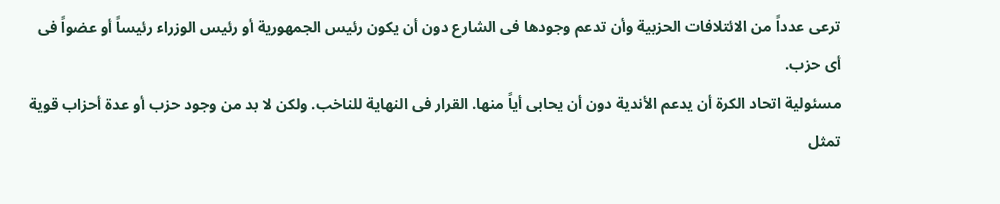ترعى عدداً من الائتلافات الحزبية وأن تدعم وجودها فى الشارع دون أن يكون رئيس الجمهورية أو رئيس الوزراء رئيساً أو عضواً فى أى حزب.
مسئولية اتحاد الكرة أن يدعم الأندية دون أن يحابى أياً منها. القرار فى النهاية للناخب. ولكن لا بد من وجود حزب أو عدة أحزاب قوية تمثل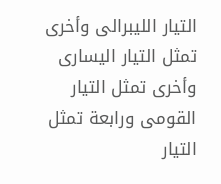التيار الليبرالى وأخرى تمثل التيار اليسارى وأخرى تمثل التيار القومى ورابعة تمثل التيار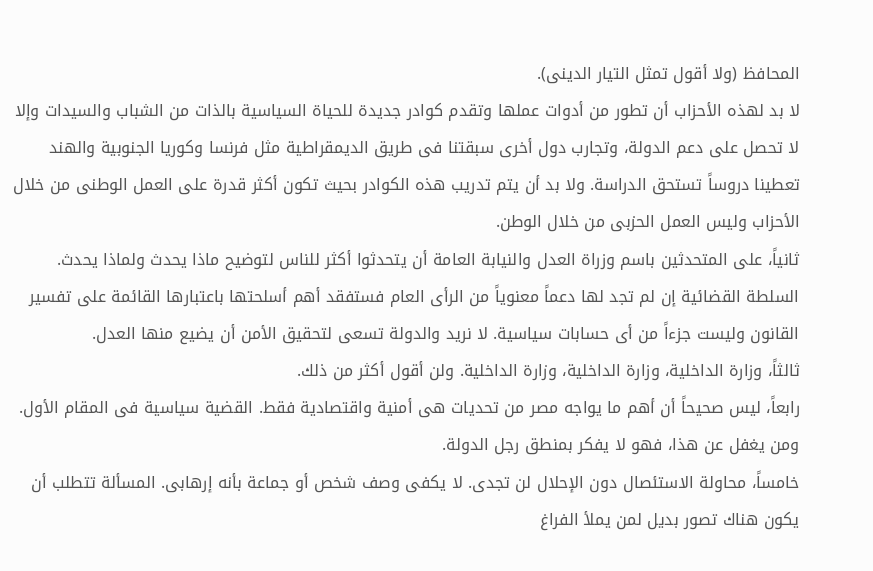المحافظ (ولا أقول تمثل التيار الدينى).
لا بد لهذه الأحزاب أن تطور من أدوات عملها وتقدم كوادر جديدة للحياة السياسية بالذات من الشباب والسيدات وإلا لا تحصل على دعم الدولة، وتجارب دول أخرى سبقتنا فى طريق الديمقراطية مثل فرنسا وكوريا الجنوبية والهند تعطينا دروساً تستحق الدراسة. ولا بد أن يتم تدريب هذه الكوادر بحيث تكون أكثر قدرة على العمل الوطنى من خلال الأحزاب وليس العمل الحزبى من خلال الوطن.
ثانياً، على المتحدثين باسم وزراة العدل والنيابة العامة أن يتحدثوا أكثر للناس لتوضيح ماذا يحدث ولماذا يحدث. السلطة القضائية إن لم تجد لها دعماً معنوياً من الرأى العام فستفقد أهم أسلحتها باعتبارها القائمة على تفسير القانون وليست جزءاً من أى حسابات سياسية. لا نريد والدولة تسعى لتحقيق الأمن أن يضيع منها العدل.
ثالثاً، وزارة الداخلية، وزارة الداخلية، وزارة الداخلية. ولن أقول أكثر من ذلك.
رابعاً، ليس صحيحاً أن أهم ما يواجه مصر من تحديات هى أمنية واقتصادية فقط. القضية سياسية فى المقام الأول. ومن يغفل عن هذا، فهو لا يفكر بمنطق رجل الدولة.
خامساً، محاولة الاستئصال دون الإحلال لن تجدى. لا يكفى وصف شخص أو جماعة بأنه إرهابى. المسألة تتطلب أن يكون هناك تصور بديل لمن يملأ الفراغ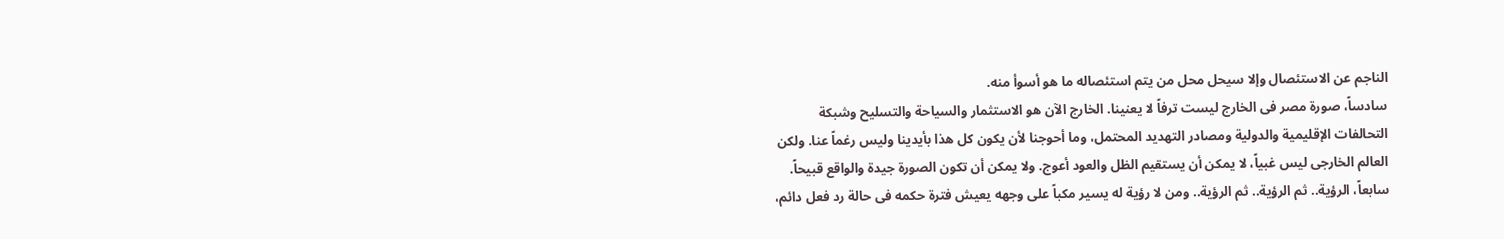الناجم عن الاستئصال وإلا سيحل محل من يتم استئصاله ما هو أسوأ منه.
سادساً، صورة مصر فى الخارج ليست ترفاً لا يعنينا. الخارج الآن هو الاستثمار والسياحة والتسليح وشبكة التحالفات الإقليمية والدولية ومصادر التهديد المحتمل، وما أحوجنا لأن يكون كل هذا بأيدينا وليس رغماً عنا. ولكن العالم الخارجى ليس غبياً، لا يمكن أن يستقيم الظل والعود أعوج. ولا يمكن أن تكون الصورة جيدة والواقع قبيحاً.
سابعاً، الرؤية.. ثم الرؤية.. ثم الرؤية.. ومن لا رؤية له يسير مكباً على وجهه يعيش فترة حكمه فى حالة رد فعل دائم،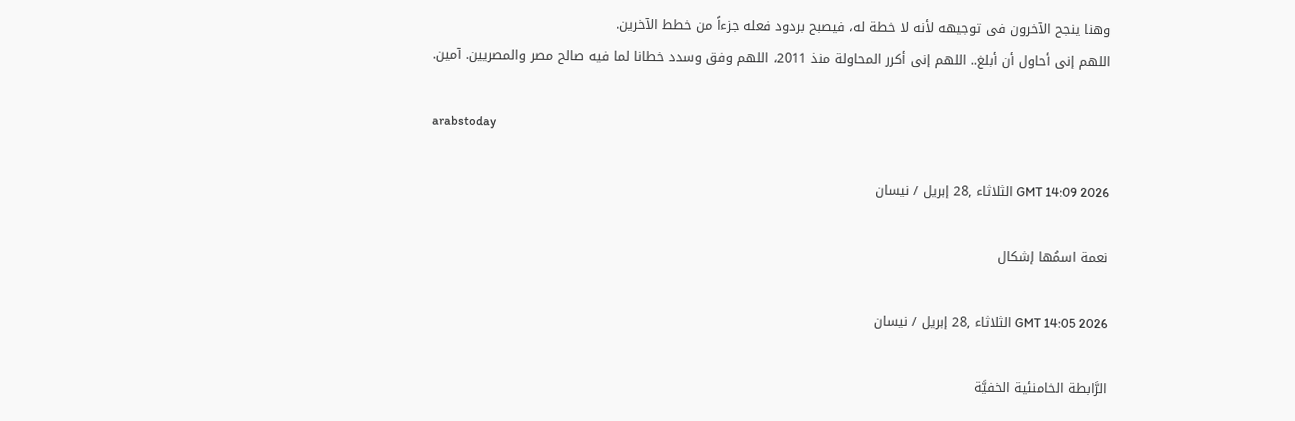وهنا ينجح الآخرون فى توجيهه لأنه لا خطة له، فيصبح بردود فعله جزءاً من خطط الآخرين.
اللهم إنى أحاول أن أبلغ.. اللهم إنى أكرر المحاولة منذ 2011، اللهم وفق وسدد خطانا لما فيه صالح مصر والمصريين. آمين.

arabstoday

GMT 14:09 2026 الثلاثاء ,28 إبريل / نيسان

نعمة اسمُها إشكال

GMT 14:05 2026 الثلاثاء ,28 إبريل / نيسان

الرَّابطة الخامنئية الخفيَّة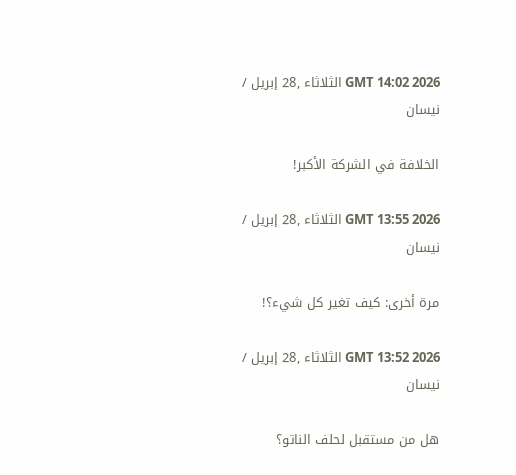GMT 14:02 2026 الثلاثاء ,28 إبريل / نيسان

الخلافة في الشركة الأكبر!

GMT 13:55 2026 الثلاثاء ,28 إبريل / نيسان

مرة أخرى: كيف تغير كل شيء؟!

GMT 13:52 2026 الثلاثاء ,28 إبريل / نيسان

هل من مستقبل لحلف الناتو؟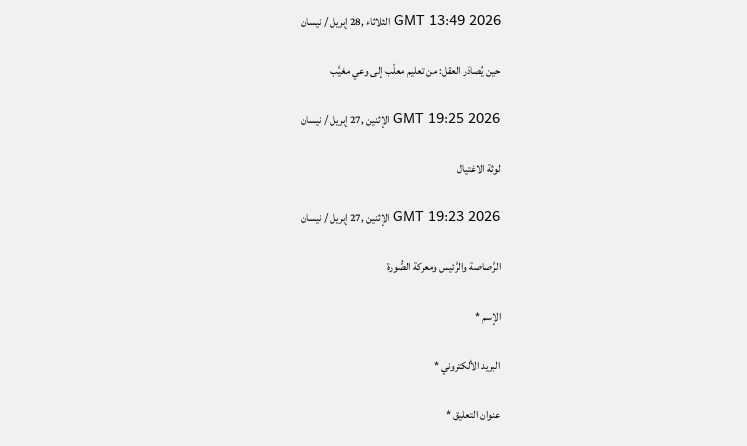GMT 13:49 2026 الثلاثاء ,28 إبريل / نيسان

حين يُصادَر العقل: من تعليم معلّب إلى وعي مغيَّب

GMT 19:25 2026 الإثنين ,27 إبريل / نيسان

لوثة الاغتيال

GMT 19:23 2026 الإثنين ,27 إبريل / نيسان

الرَّصاصة والرَّئيس ومعركة الصُّورة

الإسم *

البريد الألكتروني *

عنوان التعليق *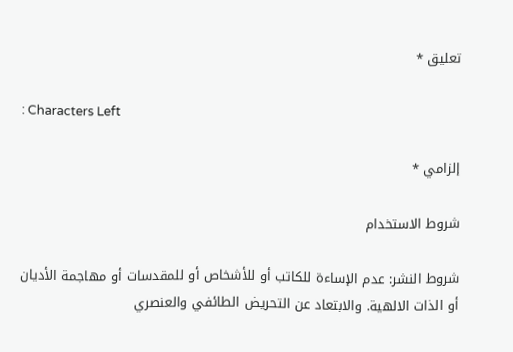تعليق *

: Characters Left

إلزامي *

شروط الاستخدام

شروط النشر: عدم الإساءة للكاتب أو للأشخاص أو للمقدسات أو مهاجمة الأديان أو الذات الالهية. والابتعاد عن التحريض الطائفي والعنصري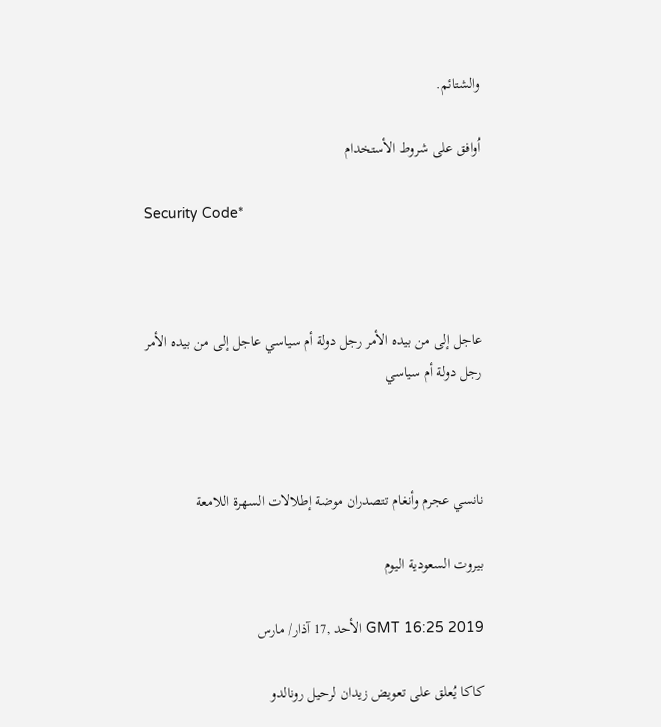والشتائم.

اُوافق على شروط الأستخدام

Security Code*



عاجل إلى من بيده الأمر رجل دولة أم سياسي عاجل إلى من بيده الأمر رجل دولة أم سياسي



نانسي عجرم وأنغام تتصدران موضة إطلالات السهرة اللامعة

بيروت السعودية اليوم

GMT 16:25 2019 الأحد ,17 آذار/ مارس

كاكا يُعلق على تعويض زيدان لرحيل رونالدو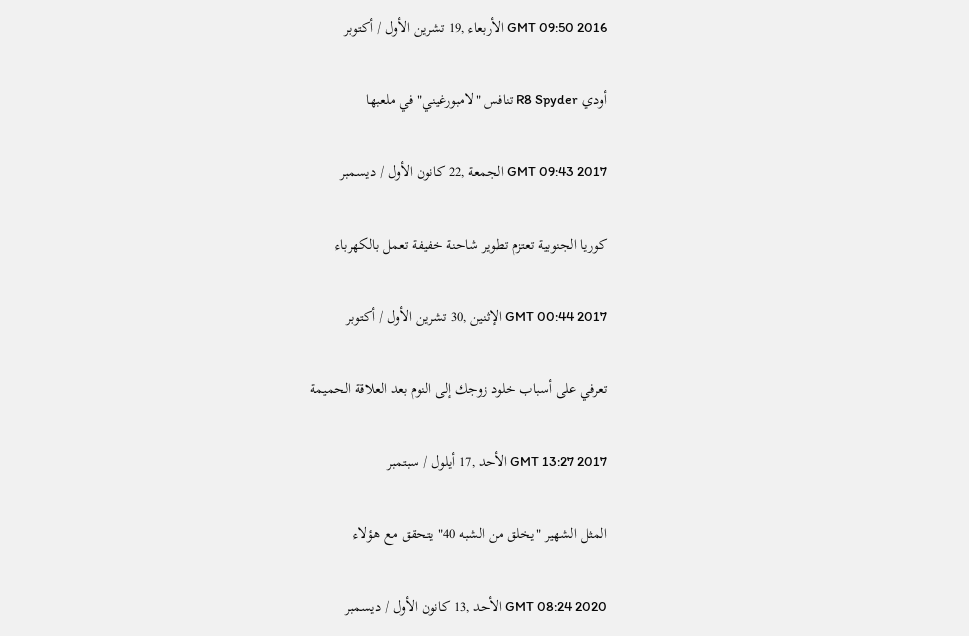GMT 09:50 2016 الأربعاء ,19 تشرين الأول / أكتوبر

أودي R8 Spyder تنافس "لامبورغيني" في ملعبها

GMT 09:43 2017 الجمعة ,22 كانون الأول / ديسمبر

كوريا الجنوبية تعتزم تطوير شاحنة خفيفة تعمل بالكهرباء

GMT 00:44 2017 الإثنين ,30 تشرين الأول / أكتوبر

تعرفي على أسباب خلود زوجك إلى النوم بعد العلاقة الحميمة

GMT 13:27 2017 الأحد ,17 أيلول / سبتمبر

المثل الشهير "يخلق من الشبه 40" يتحقق مع هؤلاء

GMT 08:24 2020 الأحد ,13 كانون الأول / ديسمبر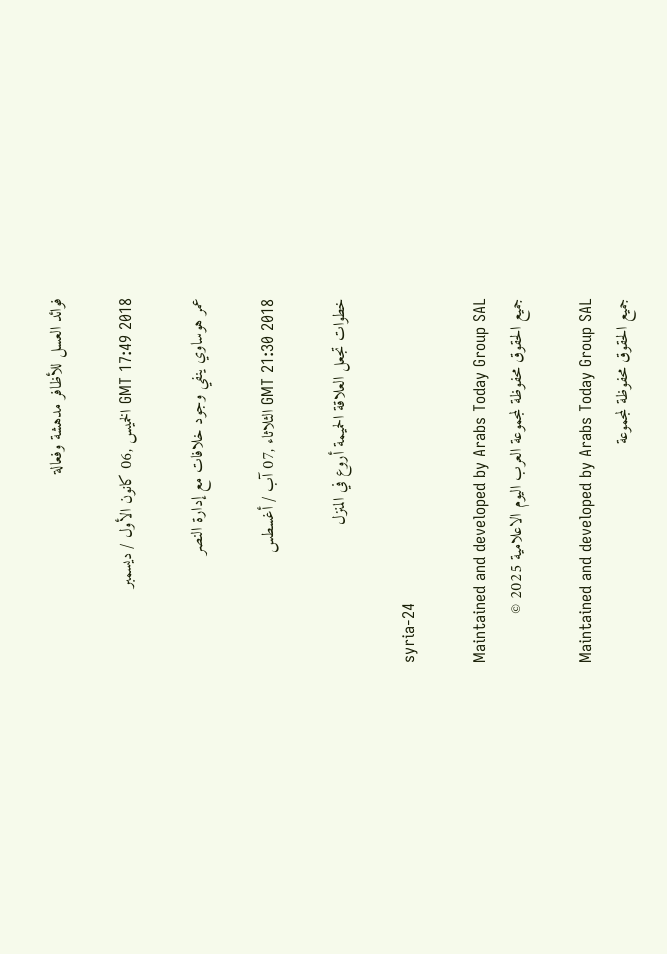فوائد العسل للأظافر مدهشة وفعالة

GMT 17:49 2018 الخميس ,06 كانون الأول / ديسمبر

عمر هوساوي ينفي وجود خلافات مع إدارة النصر

GMT 21:30 2018 الثلاثاء ,07 آب / أغسطس

خطوات تجعل العلاقة الحميمة أروع في المنزل

syria-24

Maintained and developed by Arabs Today Group SAL
جميع الحقوق محفوظة لمجموعة العرب اليوم الاعلامية 2025 ©

Maintained and developed by Arabs Today Group SAL
جميع الحقوق محفوظة لمجموعة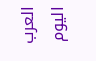العرب اليوم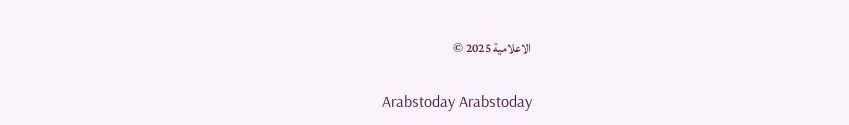الاعلامية 2025 ©

Arabstoday Arabstoday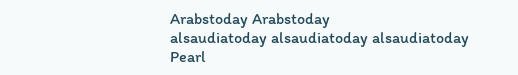Arabstoday Arabstoday
alsaudiatoday alsaudiatoday alsaudiatoday
Pearl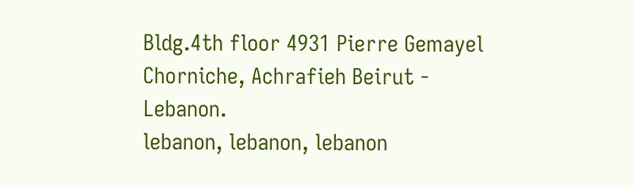Bldg.4th floor 4931 Pierre Gemayel Chorniche, Achrafieh Beirut - Lebanon.
lebanon, lebanon, lebanon